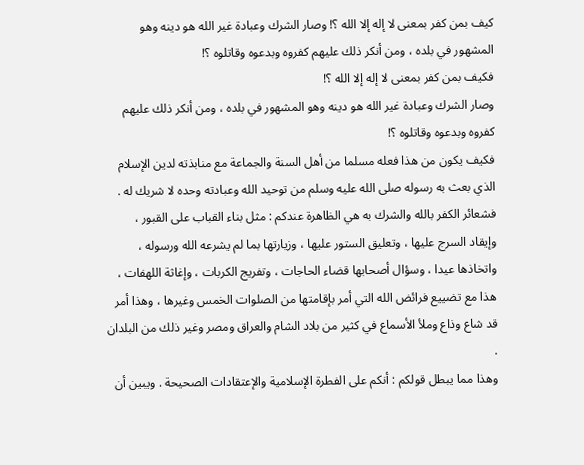كيف بمن كفر بمعنى لا إله إلا الله ؟! وصار الشرك وعبادة غير الله هو دينه وهو المشهور في بلده ، ومن أنكر ذلك عليهم كفروه وبدعوه وقاتلوه ؟!
فكيف بمن كفر بمعنى لا إله إلا الله ؟!
وصار الشرك وعبادة غير الله هو دينه وهو المشهور في بلده ، ومن أنكر ذلك عليهم كفروه وبدعوه وقاتلوه ؟!
فكيف يكون من هذا فعله مسلما من أهل السنة والجماعة مع منابذته لدين الإسلام الذي بعث به رسوله صلى الله عليه وسلم من توحيد الله وعبادته وحده لا شريك له .
فشعائر الكفر بالله والشرك به هي الظاهرة عندكم : مثل بناء القباب على القبور ، وإيقاد السرج عليها ، وتعليق الستور عليها ، وزيارتها بما لم يشرعه الله ورسوله ، واتخاذها عيدا ، وسؤال أصحابها قضاء الحاجات ، وتفريج الكربات ، وإغاثة اللهفات ، هذا مع تضييع فرائض الله التي أمر بإقامتها من الصلوات الخمس وغيرها ، وهذا أمر قد شاع وذاع وملأ الأسماع في كثير من بلاد الشام والعراق ومصر وغير ذلك من البلدان .
وهذا مما يبطل قولكم : أنكم على الفطرة الإسلامية والإعتقادات الصحيحة . ويبين أن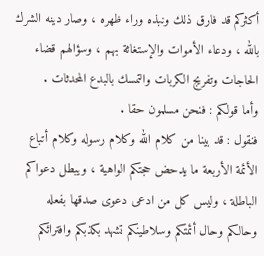أكثركم قد فارق ذلك ونبذه وراء ظهره ، وصار دينه الشرك بالله ، ودعاء الأموات والإستغاثة بهم ، وسؤالهم قضاء الحاجات وتفريج الكربات والتمسك بالبدع المحدثات .
وأما قولكم : فنحن مسلمون حقا .
فنقول : قد بينا من كلام الله وكلام رسوله وكلام أتباع الأئمة الأربعة ما يدحض حجتكم الواهية ، ويبطل دعواكم الباطلة ، وليس كل من ادعى دعوى صدقها بفعله
وحالكم وحال أئمتكم وسلاطينكم تشهد بكذبكم وافترائكم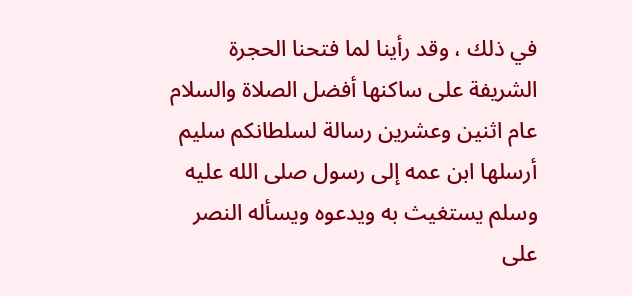في ذلك ، وقد رأينا لما فتحنا الحجرة الشريفة على ساكنها أفضل الصلاة والسلام عام اثنين وعشرين رسالة لسلطانكم سليم أرسلها ابن عمه إلى رسول صلى الله عليه وسلم يستغيث به ويدعوه ويسأله النصر على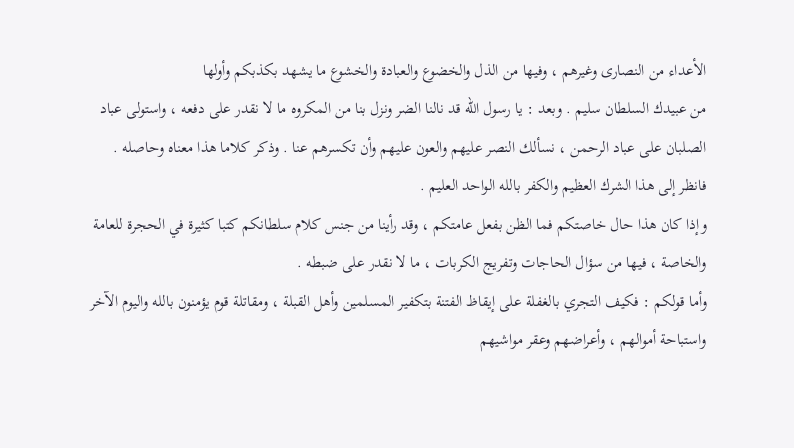الأعداء من النصارى وغيرهم ، وفيها من الذل والخضوع والعبادة والخشوع ما يشهد بكذبكم وأولها
من عبيدك السلطان سليم . وبعد : يا رسول الله قد نالنا الضر ونزل بنا من المكروه ما لا نقدر على دفعه ، واستولى عباد الصلبان على عباد الرحمن ، نسألك النصر عليهم والعون عليهم وأن تكسرهم عنا . وذكر كلاما هذا معناه وحاصله .
فانظر إلى هذا الشرك العظيم والكفر بالله الواحد العليم .
وإذا كان هذا حال خاصتكم فما الظن بفعل عامتكم ، وقد رأينا من جنس كلام سلطانكم كتبا كثيرة في الحجرة للعامة والخاصة ، فيها من سؤال الحاجات وتفريج الكربات ، ما لا نقدر على ضبطه .
وأما قولكم : فكيف التجري بالغفلة على إيقاظ الفتنة بتكفير المسلمين وأهل القبلة ، ومقاتلة قوم يؤمنون بالله واليوم الآخر واستباحة أموالهم ، وأعراضهم وعقر مواشيهم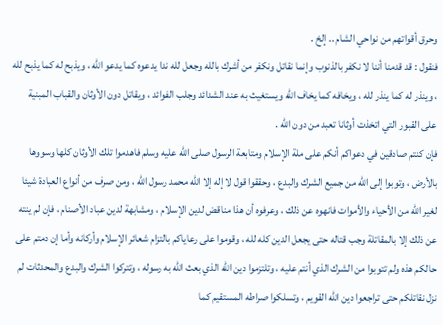وحرق أقواتهم من نواحي الشام .. إلخ .
فنقول : قد قدمنا أننا لا نكفر بالذنوب وإنما نقاتل ونكفر من أشرك بالله وجعل لله ندا يدعوه كما يدعو الله ، ويذبح له كما يذبح لله ، وينذر له كما ينذر لله ، ويخافه كما يخاف الله ويستغيث به عند الشدائد وجلب الفوائد ، ويقاتل دون الأوثان والقباب المبنية على القبور التي اتخذت أوثانا تعبد من دون الله .
فإن كنتم صادقين في دعواكم أنكم على ملة الإسلام ومتابعة الرسول صلى الله عليه وسلم فاهدموا تلك الأوثان كلها وسووها بالأرض ، وتوبوا إلى الله من جميع الشرك والبدع ، وحققوا قول لا إله إلا الله محمد رسول الله ، ومن صرف من أنواع العبادة شيئا لغير الله من الأحياء والأموات فانهوه عن ذلك ، وعرفوه أن هذا مناقض لدين الإسلام ، ومشابهة لدين عباد الأصنام ، فإن لم ينته عن ذلك إلا بالمقاتلة وجب قتاله حتى يجعل الدين كله لله ، وقوموا على رعاياكم بالتزام شعائر الإسلام وأركانه وأما إن دمتم على حالكم هذه ولم تتوبوا من الشرك الذي أنتم عليه ، وتلتزموا دين الله الذي بعث الله به رسوله ، وتتركوا الشرك والبدع والمحدثات لم نزل نقاتلكم حتى تراجعوا دين الله القويم ، وتسلكوا صراطه المستقيم كما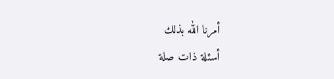أمرنا الله بذلك
أسئلة ذات صلة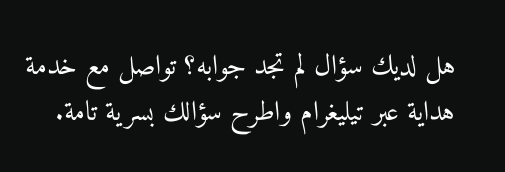هل لديك سؤال لم تجد جوابه؟ تواصل مع خدمة هداية عبر تيليغرام واطرح سؤالك بسرية تامة.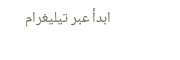ابدأ عبر تيليغرام